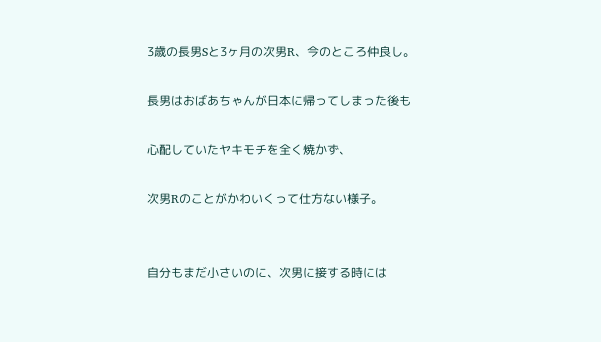3歳の長男Sと3ヶ月の次男R、今のところ仲良し。

長男はおばあちゃんが日本に帰ってしまった後も

心配していたヤキモチを全く焼かず、

次男Rのことがかわいくって仕方ない様子。


自分もまだ小さいのに、次男に接する時には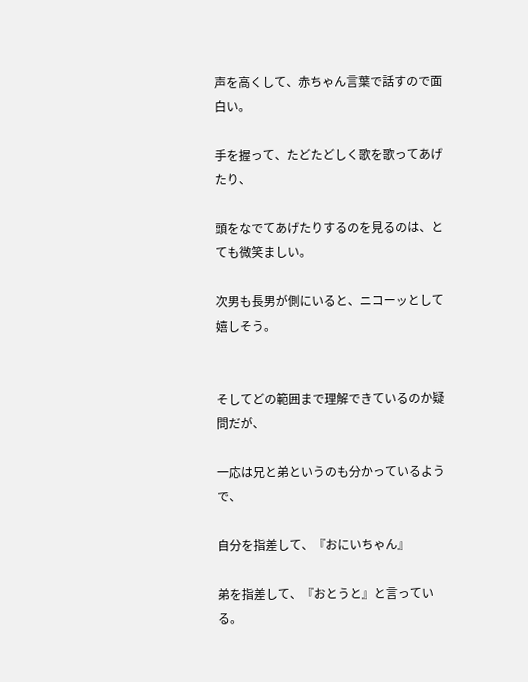声を高くして、赤ちゃん言葉で話すので面白い。

手を握って、たどたどしく歌を歌ってあげたり、

頭をなでてあげたりするのを見るのは、とても微笑ましい。

次男も長男が側にいると、ニコーッとして嬉しそう。


そしてどの範囲まで理解できているのか疑問だが、

一応は兄と弟というのも分かっているようで、

自分を指差して、『おにいちゃん』

弟を指差して、『おとうと』と言っている。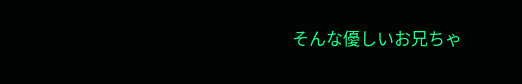そんな優しいお兄ちゃ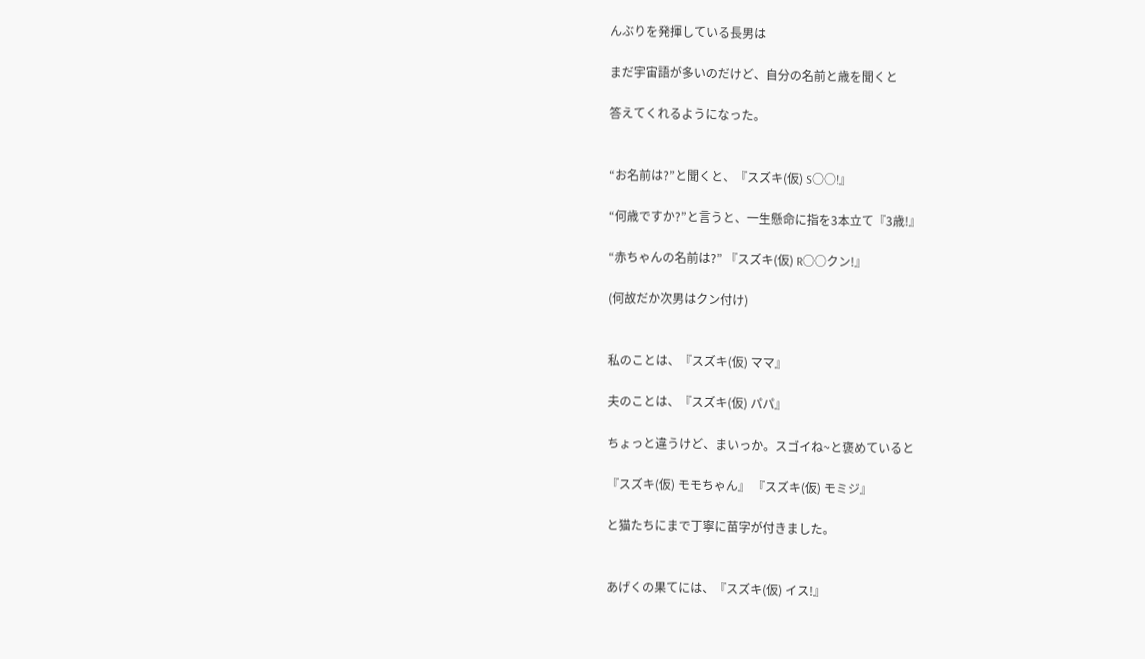んぶりを発揮している長男は

まだ宇宙語が多いのだけど、自分の名前と歳を聞くと

答えてくれるようになった。


“お名前は?”と聞くと、『スズキ(仮) S○○!』

“何歳ですか?”と言うと、一生懸命に指を3本立て『3歳!』

“赤ちゃんの名前は?” 『スズキ(仮) R○○クン!』

(何故だか次男はクン付け)


私のことは、『スズキ(仮) ママ』

夫のことは、『スズキ(仮) パパ』

ちょっと違うけど、まいっか。スゴイね~と褒めていると

『スズキ(仮) モモちゃん』 『スズキ(仮) モミジ』

と猫たちにまで丁寧に苗字が付きました。


あげくの果てには、『スズキ(仮) イス!』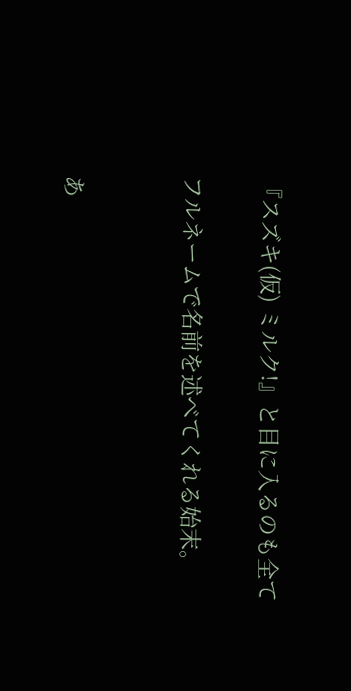『スズキ(仮) ミルク!』と目に入るのも全て

フルネームで名前を述べてくれる始末。


あ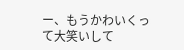ー、もうかわいくって大笑いして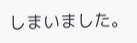しまいました。